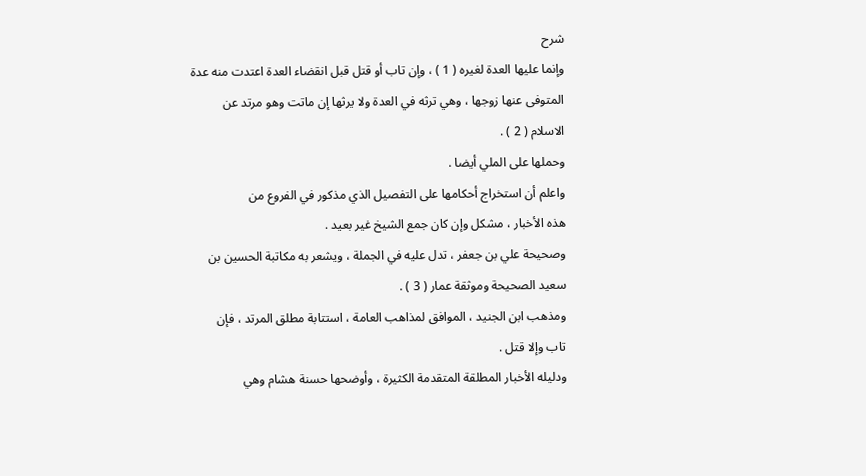شرح
وإنما عليها العدة لغيره ( 1 ) ، وإن تاب أو قتل قبل انقضاء العدة اعتدت منه عدة
المتوفى عنها زوجها ، وهي ترثه في العدة ولا يرثها إن ماتت وهو مرتد عن
الاسلام ( 2 ) .
وحملها على الملي أيضا .
واعلم أن استخراج أحكامها على التفصيل الذي مذكور في الفروع من
هذه الأخبار ، مشكل وإن كان جمع الشيخ غير بعيد .
وصحيحة علي بن جعفر ، تدل عليه في الجملة ، ويشعر به مكاتبة الحسين بن
سعيد الصحيحة وموثقة عمار ( 3 ) .
ومذهب ابن الجنيد ، الموافق لمذاهب العامة ، استتابة مطلق المرتد ، فإن
تاب وإلا قتل .
ودليله الأخبار المطلقة المتقدمة الكثيرة ، وأوضحها حسنة هشام وهي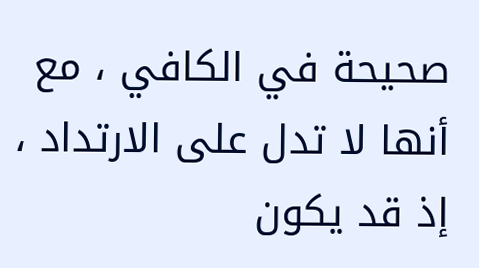صحيحة في الكافي ، مع أنها لا تدل على الارتداد ، إذ قد يكون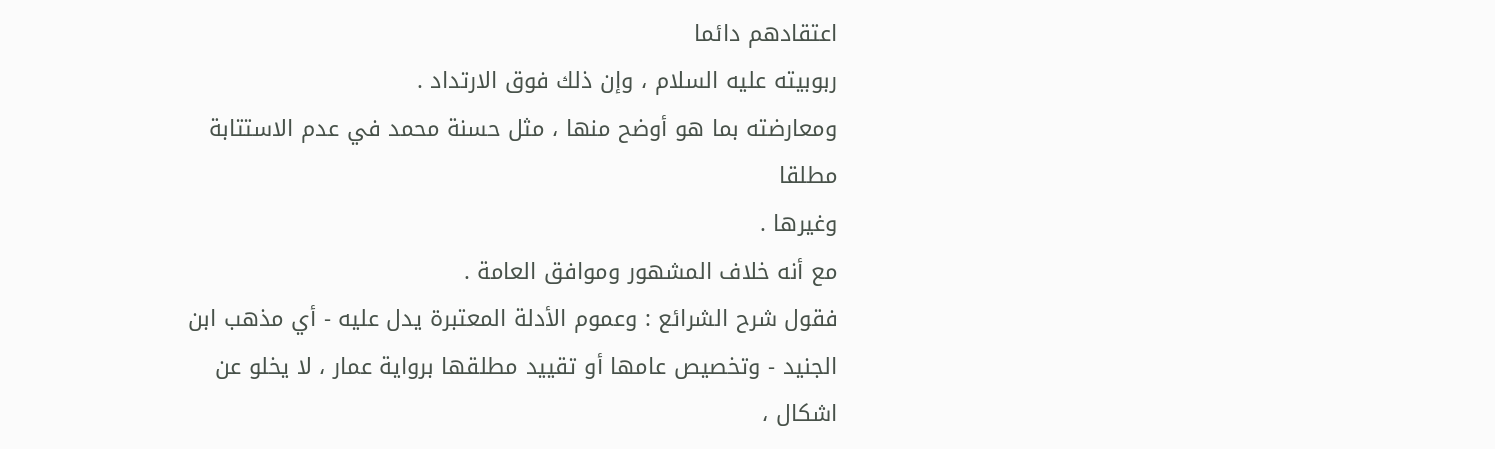اعتقادهم دائما
ربوبيته عليه السلام ، وإن ذلك فوق الارتداد .
ومعارضته بما هو أوضح منها ، مثل حسنة محمد في عدم الاستتابة مطلقا
وغيرها .
مع أنه خلاف المشهور وموافق العامة .
فقول شرح الشرائع : وعموم الأدلة المعتبرة يدل عليه - أي مذهب ابن
الجنيد - وتخصيص عامها أو تقييد مطلقها برواية عمار ، لا يخلو عن اشكال ،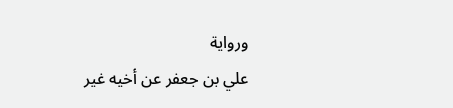ورواية
علي بن جعفر عن أخيه غير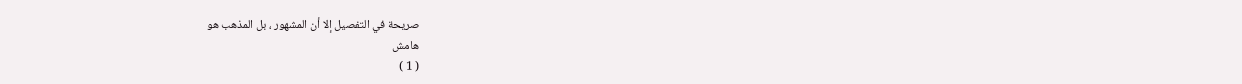صريحة في التفصيل إلا أن المشهور ، بل المذهب هو
هامش
( 1 )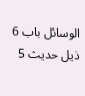الوسائل باب 6 ذيل حديث 5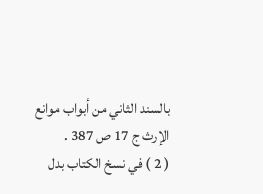بالسند الثاني من أبواب موانع الإرث ج 17 ص 387 .
( 2 ) في نسخ الكتاب بدل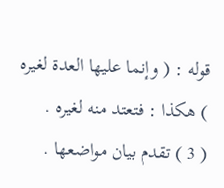قوله : ( وإنما عليها العدة لغيره ) هكذا : فتعتد منه لغيره .
( 3 ) تقدم بيان مواضعها .